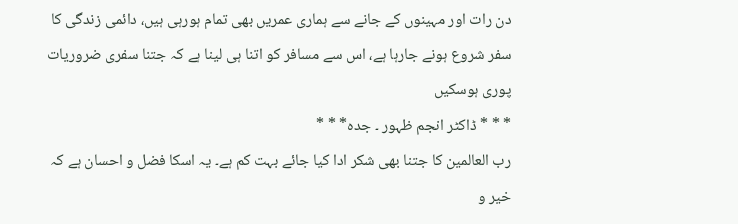دن رات اور مہینوں کے جانے سے ہماری عمریں بھی تمام ہورہی ہیں، دائمی زندگی کا سفر شروع ہونے جارہا ہے، اس سے مسافر کو اتنا ہی لینا ہے کہ جتنا سفری ضروریات پوری ہوسکیں
* * * ڈاکٹر انجم ظہور ۔ جدہ* * *
رب العالمین کا جتنا بھی شکر ادا کیا جائے بہت کم ہے۔ یہ اسکا فضل و احسان ہے کہ خیر و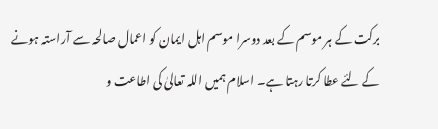برکت کے ہر موسم کے بعد دوسرا موسم اہل ایمان کو اعمال صالحہ سے آراستہ ہونے کے لئے عطا کرتا رہتا ہے۔ اسلام ہمیں اللہ تعالیٰ کی اطاعت و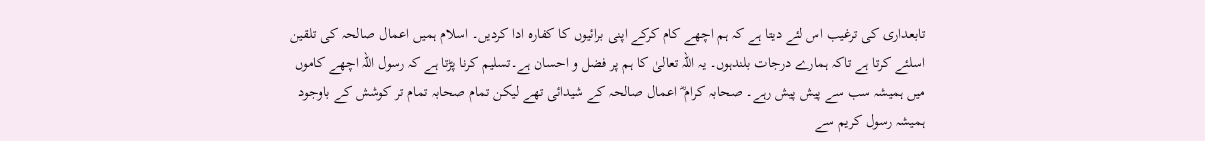تابعداری کی ترغیب اس لئے دیتا ہے کہ ہم اچھے کام کرکے اپنی برائیوں کا کفارہ ادا کردیں۔ اسلام ہمیں اعمال صالحہ کی تلقین اسلئے کرتا ہے تاکہ ہمارے درجات بلندہوں۔ یہ اللہ تعالیٰ کا ہم پر فضل و احسان ہے۔تسلیم کرنا پڑتا ہے کہ رسول اللہ اچھے کاموں میں ہمیشہ سب سے پیش پیش رہے۔ صحابہ کرام ؓ اعمال صالحہ کے شیدائی تھے لیکن تمام صحابہ تمام تر کوشش کے باوجود ہمیشہ رسول کریم سے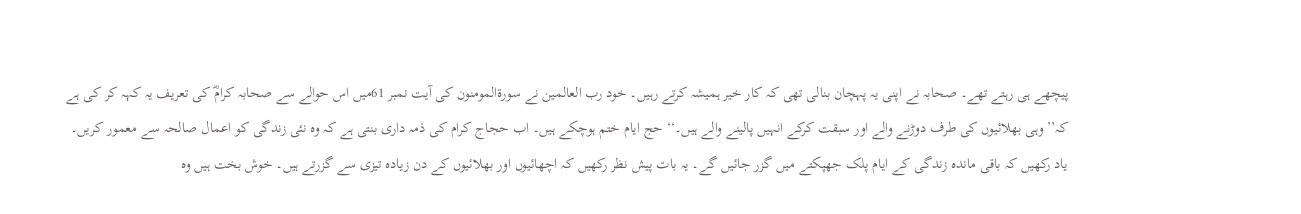پیچھے ہی رہتے تھے۔ صحابہ نے اپنی یہ پہچان بنالی تھی کہ کار خیر ہمیشہ کرتے رہیں۔ خود رب العالمین نے سورۃالمومنون کی آیت نمبر 61میں اس حوالے سے صحابہ کرامؓ کی تعریف یہ کہہ کر کی ہے کہ’’وہی بھلائیوں کی طرف دوڑنے والے اور سبقت کرکے انہیں پالینے والے ہیں۔‘‘ حج ایام ختم ہوچکے ہیں۔ اب حجاج کرام کی ذمہ داری بنتی ہے کہ وہ نئی زندگی کو اعمال صالحہ سے معمور کریں۔
یاد رکھیں کہ باقی ماندہ زندگی کے ایام پلک جھپکتے میں گزر جائیں گے۔ یہ بات پیش نظر رکھیں کہ اچھائیوں اور بھلائیوں کے دن زیادہ تیزی سے گزرتے ہیں۔ خوش بخت ہیں وہ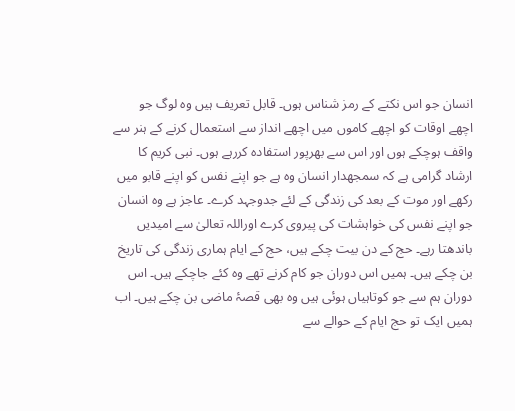انسان جو اس نکتے کے رمز شناس ہوں۔ قابل تعریف ہیں وہ لوگ جو اچھے اوقات کو اچھے کاموں میں اچھے انداز سے استعمال کرنے کے ہنر سے واقف ہوچکے ہوں اور اس سے بھرپور استفادہ کررہے ہوں۔ نبی کریم کا ارشاد گرامی ہے کہ سمجھدار انسان وہ ہے جو اپنے نفس کو اپنے قابو میں رکھے اور موت کے بعد کی زندگی کے لئے جدوجہد کرے۔ عاجز ہے وہ انسان جو اپنے نفس کی خواہشات کی پیروی کرے اوراللہ تعالیٰ سے امیدیں باندھتا رہے۔ حج کے دن بیت چکے ہیں، حج کے ایام ہماری زندگی کی تاریخ بن چکے ہیں۔ ہمیں اس دوران جو کام کرنے تھے وہ کئے جاچکے ہیں۔ اس دوران ہم سے جو کوتاہیاں ہوئی ہیں وہ بھی قصۂ ماضی بن چکے ہیں۔ اب ہمیں ایک تو حج ایام کے حوالے سے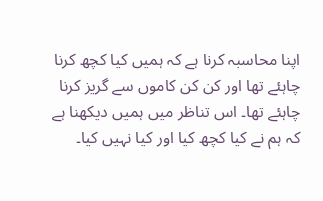اپنا محاسبہ کرنا ہے کہ ہمیں کیا کچھ کرنا چاہئے تھا اور کن کن کاموں سے گریز کرنا چاہئے تھا۔ اس تناظر میں ہمیں دیکھنا ہے کہ ہم نے کیا کچھ کیا اور کیا نہیں کیا۔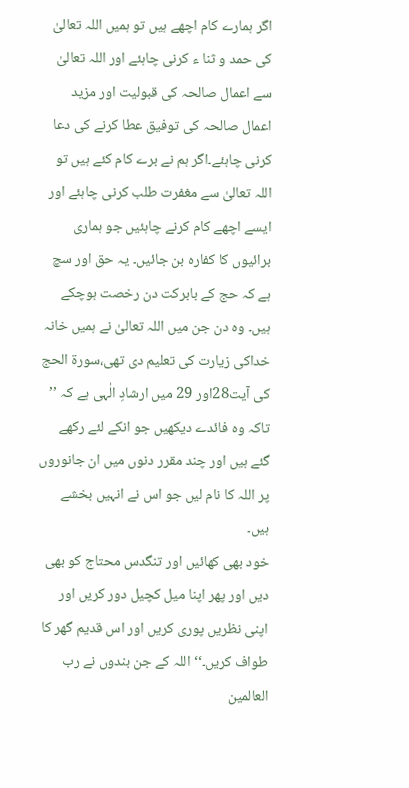اگر ہمارے کام اچھے ہیں تو ہمیں اللہ تعالیٰ کی حمد و ثنا ء کرنی چاہئے اور اللہ تعالیٰ سے اعمال صالحہ کی قبولیت اور مزید اعمال صالحہ کی توفیق عطا کرنے کی دعا کرنی چاہئے۔اگر ہم نے برے کام کئے ہیں تو اللہ تعالیٰ سے مغفرت طلب کرنی چاہئے اور ایسے اچھے کام کرنے چاہئیں جو ہماری برائیوں کا کفارہ بن جائیں۔ یہ حق اور سچ ہے کہ حج کے بابرکت دن رخصت ہوچکے ہیں۔ وہ دن جن میں اللہ تعالیٰ نے ہمیں خانہ خداکی زیارت کی تعلیم دی تھی،سورۃ الحج کی آیت28اور 29 میں ارشادِ الٰہی ہے کہ ’’ تاکہ وہ فائدے دیکھیں جو انکے لئے رکھے گئے ہیں اور چند مقرر دنوں میں ان جانوروں پر اللہ کا نام لیں جو اس نے انہیں بخشے ہیں۔
خود بھی کھائیں اور تنگدس محتاج کو بھی دیں اور پھر اپنا میل کچیل دور کریں اور اپنی نظریں پوری کریں اور اس قدیم گھر کا طواف کریں۔‘‘ اللہ کے جن بندوں نے رب العالمین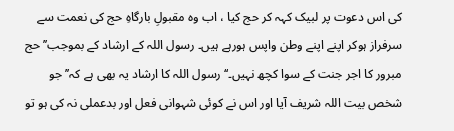کی اس دعوت پر لبیک کہہ کر حج کیا ، اب وہ مقبولِ بارگاہِ حج کی نعمت سے سرفراز ہوکر اپنے اپنے وطن واپس ہورہے ہیں۔ رسول اللہ کے ارشاد کے بموجب’’ حج مبرور کا اجر جنت کے سوا کچھ نہیں۔‘‘ رسول اللہ کا ارشاد یہ بھی ہے کہ’’ جو شخص بیت اللہ شریف آیا اور اس نے کوئی شہوانی فعل اور بدعملی نہ کی ہو تو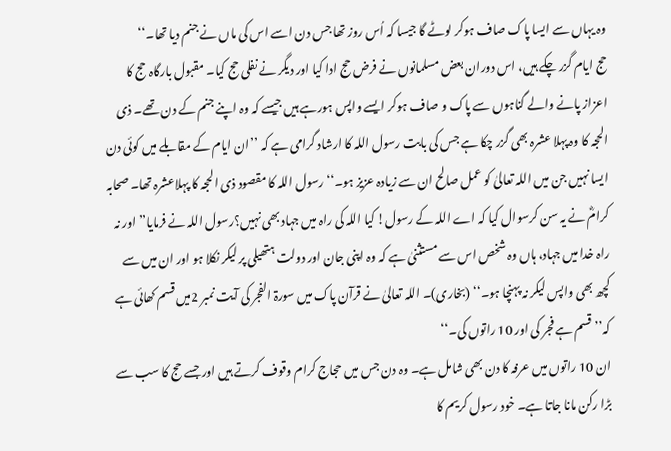وہ یہاں سے ایسا پاک صاف ہوکر لوٹے گا جیسا کہ اُس روز تھا جس دن اسے اس کی ماں نے جنم دیا تھا۔‘‘
حج ایام گزر چکے ہیں، اس دوران بعض مسلمانوں نے فرض حج ادا کیا اور دیگر نے نفلی حج کیا۔ مقبول بارگاہ حج کا اعزاز پانے والے گناہوں سے پاک و صاف ہوکر ایسے واپس ہورہے ہیں جیسے کہ وہ اپنے جنم کے دن تھے۔ ذی الحجہ کا وہ پہلا عشرہ بھی گزر چکا ہے جس کی بابت رسول اللہ کا ارشاد گرامی ہے کہ ’’ان ایام کے مقابلے میں کوئی دن ایسا نہیں جن میں اللہ تعالیٰ کو عمل صالح ان سے زیادہ عزیز ہو۔‘‘ رسول اللہ کا مقصود ذی الحجہ کا پہلاعشرہ تھا۔ صحابہ کرامؓ نے یہ سن کرسوال کیا کہ اے اللہ کے رسول! کیا اللہ کی راہ میں جہاد بھی نہیں؟رسول اللہ نے فرمایا’’ اور نہ راہ خدا میں جہاد، ہاں وہ شخص اس سے مستثنیٰ ہے کہ وہ اپنی جان اور دولت ہتھیلی پر لیکر نکلا ہو اور ان میں سے کچھ بھی واپس لیکر نہ پہنچا ہو۔‘‘ (بخاری)۔ اللہ تعالیٰ نے قرآن پاک میں سورۃ الفجر کی آیت نمبر 2میں قسم کھائی ہے کہ’’ قسم ہے فجر کی اور 10 راتوں کی۔‘‘
ان 10 راتوں میں عرفہ کا دن بھی شامل ہے۔ وہ دن جس میں حجاج کرام وقوف کرتے ہیں اور جسے حج کا سب سے بڑا رکن مانا جاتا ہے۔ خود رسول کریم کا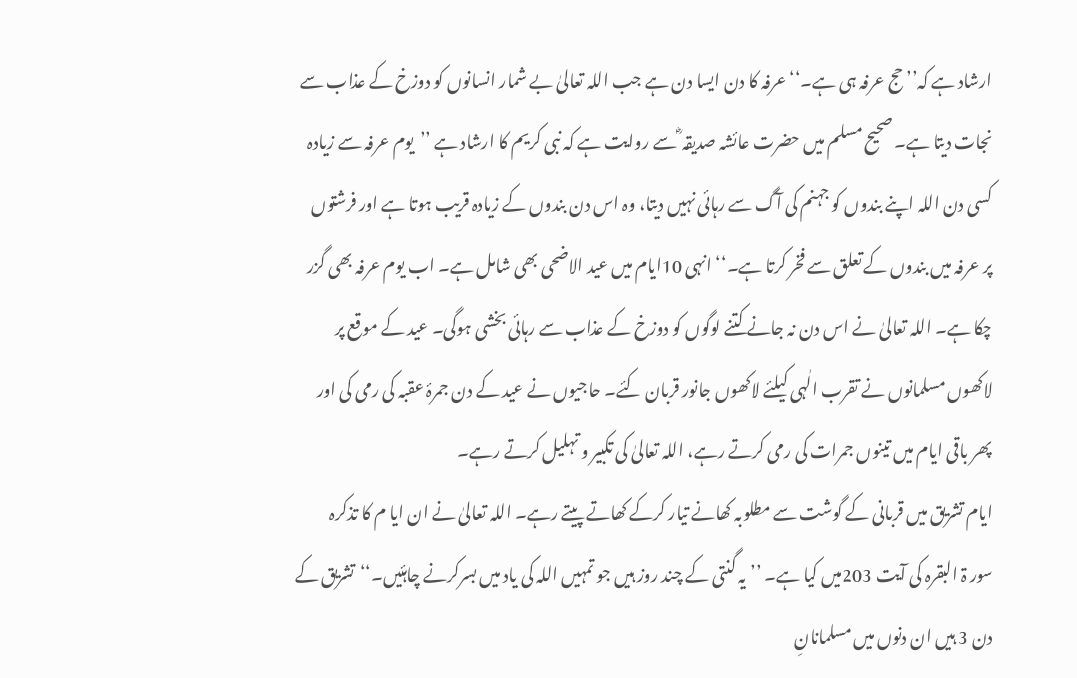ارشاد ہے کہ’’ حج عرفہ ہی ہے۔‘‘ عرفہ کا دن ایسا دن ہے جب اللہ تعالیٰ بے شمار انسانوں کو دوزخ کے عذاب سے نجات دیتا ہے۔ صحیح مسلم میں حضرت عائشہ صدیقہ ؓ سے روایت ہے کہ نبی کریم کا ارشاد ہے ’’یوم عرفہ سے زیادہ کسی دن اللہ اپنے بندوں کو جہنم کی آگ سے رہائی نہیں دیتا، وہ اس دن بندوں کے زیادہ قریب ہوتا ہے اور فرشتوں پر عرفہ میں بندوں کے تعلق سے فخر کرتا ہے۔‘‘ انہی 10ایام میں عید الاضحی بھی شامل ہے۔ اب یوم عرفہ بھی گزر چکا ہے۔ اللہ تعالیٰ نے اس دن نہ جانے کتنے لوگوں کو دوزخ کے عذاب سے رہائی بخشی ہوگی۔ عید کے موقع پر لاکھوں مسلمانوں نے تقرب الٰہی کیلئے لاکھوں جانور قربان کئے۔ حاجیوں نے عید کے دن جمرۂ عقبہ کی رمی کی اور پھر باقی ایام میں تینوں جمرات کی رمی کرتے رہے، اللہ تعالیٰ کی تکبیر و تہلیل کرتے رہے۔
ایام تشریق میں قربانی کے گوشت سے مطلوبہ کھانے تیار کرکے کھاتے پیتے رہے۔ اللہ تعالیٰ نے ان ایا م کا تذکرہ سور ۃ البقرہ کی آیت 203میں کیا ہے۔ ’’یہ گنتی کے چند روز ہیں جو تمہیں اللہ کی یاد میں بسرکرنے چاہئیں۔‘‘تشریق کے دن 3 ہیں ان دنوں میں مسلمانانِ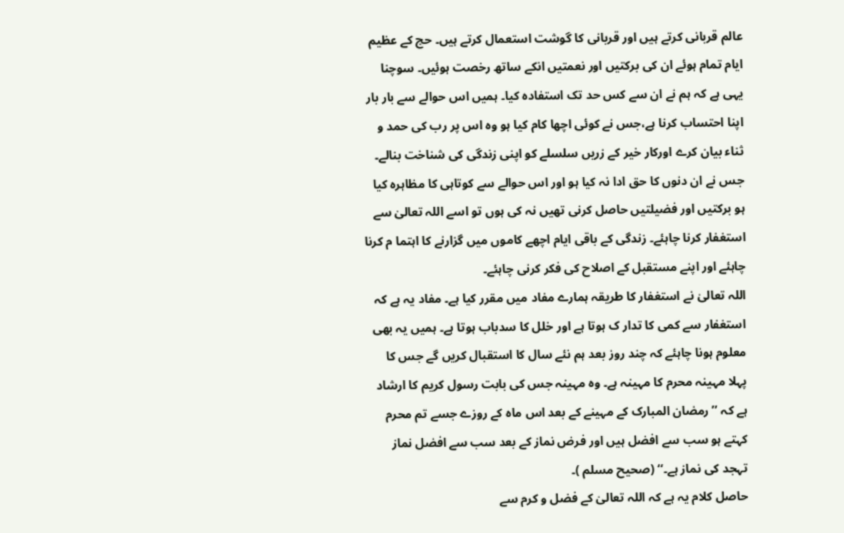عالم قربانی کرتے ہیں اور قربانی کا گوشت استعمال کرتے ہیں۔ حج کے عظیم ایام تمام ہوئے ان کی برکتیں اور نعمتیں انکے ساتھ رخصت ہوئیں۔ سوچنا یہی ہے کہ ہم نے ان سے کس حد تک استفادہ کیا۔ ہمیں اس حوالے سے بار بار اپنا احتساب کرنا ہے،جس نے کوئی اچھا کام کیا ہو وہ اس پر رب کی حمد و ثناء بیان کرے اورکار خیر کے زریں سلسلے کو اپنی زندگی کی شناخت بنالے۔ جس نے ان دنوں کا حق ادا نہ کیا ہو اور اس حوالے سے کوتاہی کا مظاہرہ کیا ہو برکتیں اور فضیلتیں حاصل کرنی تھیں نہ کی ہوں تو اسے اللہ تعالیٰ سے استغفار کرنا چاہئے۔ زندگی کے باقی ایام اچھے کاموں میں گزارنے کا اہتما م کرنا چاہئے اور اپنے مستقبل کے اصلاح کی فکر کرنی چاہئے۔
اللہ تعالیٰ نے استغفار کا طریقہ ہمارے مفاد میں مقرر کیا ہے۔ مفاد یہ ہے کہ استغفار سے کمی کا تدار ک ہوتا ہے اور خلل کا سدباب ہوتا ہے۔ ہمیں یہ بھی معلوم ہونا چاہئے کہ چند روز بعد ہم نئے سال کا استقبال کریں گے جس کا پہلا مہینہ محرم کا مہینہ ہے۔ وہ مہینہ جس کی بابت رسول کریم کا ارشاد ہے کہ ’’رمضان المبارک کے مہینے کے بعد اس ماہ کے روزے جسے تم محرم کہتے ہو سب سے افضل ہیں اور فرض نماز کے بعد سب سے افضل نماز تہجد کی نماز ہے۔‘‘ (صحیح مسلم )۔
حاصل کلام یہ ہے کہ اللہ تعالیٰ کے فضل و کرم سے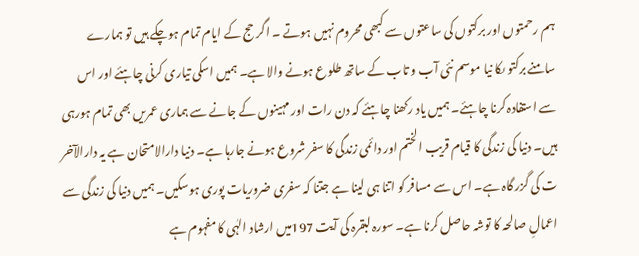ہم رحمتوں اور برکتوں کی ساعتوں سے کبھی محروم نہیں ہوتے ۔ اگر حج کے ایام تمام ہوچکے ہیں تو ہمارے سامنے برکتو ںکا نیا موسم نئی آب و تاب کے ساتھ طلوع ہونے والا ہے۔ ہمیں اسکی تیاری کرنی چاہئے اور اس سے استفادہ کرنا چاہئے۔ ہمیں یاد رکھنا چاہئے کہ دن رات اور مہینوں کے جانے سے ہماری عمریں بھی تمام ہورہی ہیں۔ دنیا کی زندگی کا قیام قریب الختم اور دائمی زندگی کا سفر شروع ہونے جارہا ہے۔ دنیا دارالامتحان ہے یہ دارالآخر ت کی گزر گاہ ہے۔ اس سے مسافر کو اتنا ہی لینا ہے جتنا کہ سفری ضروریات پوری ہوسکیں۔ ہمیں دنیا کی زندگی سے اعمالِ صالحہ کا توشہ حاصل کرنا ہے۔ سورہ لبقرہ کی آیت 197میں ارشاد الہٰی کا مفہوم ہے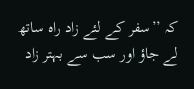کہ ’’سفر کے لئے زاد راہ ساتھ لے جاؤ اور سب سے بہتر زاد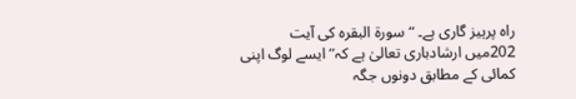راہ پرہیز گاری ہے۔ ‘‘ سورۃ البقرہ کی آیت 202میں ارشادباری تعالیٰ ہے کہ’’ ایسے لوگ اپنی کمائی کے مطابق دونوں جگہ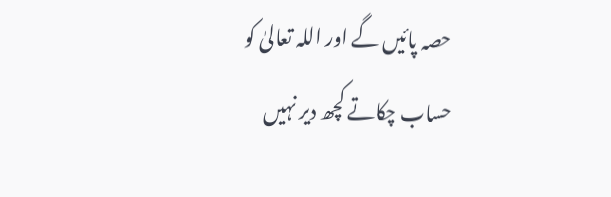حصہ پائیں گے اور اللہ تعالیٰ کو حساب چکاتے کچھ دیر نہیں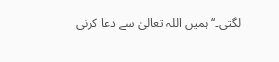لگتی۔‘‘ ہمیں اللہ تعالیٰ سے دعا کرنی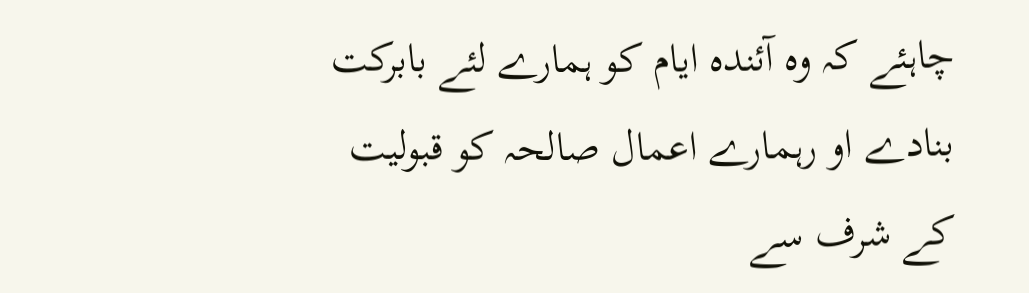چاہئے کہ وہ آئندہ ایام کو ہمارے لئے بابرکت بنادے او رہمارے اعمال صالحہ کو قبولیت کے شرف سے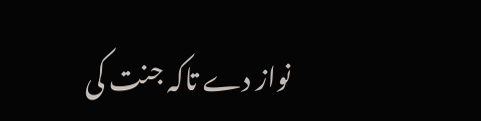نواز دے تاکہ جنت کی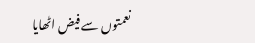نعمتوں سے فیض اٹھایا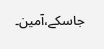جاسکے،آمین۔